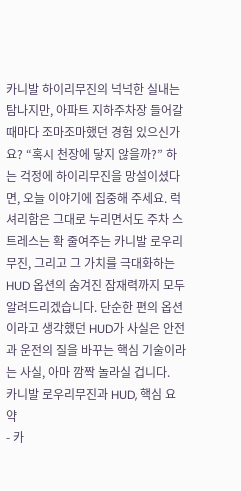카니발 하이리무진의 넉넉한 실내는 탐나지만, 아파트 지하주차장 들어갈 때마다 조마조마했던 경험 있으신가요? “혹시 천장에 닿지 않을까?” 하는 걱정에 하이리무진을 망설이셨다면, 오늘 이야기에 집중해 주세요. 럭셔리함은 그대로 누리면서도 주차 스트레스는 확 줄여주는 카니발 로우리무진, 그리고 그 가치를 극대화하는 HUD 옵션의 숨겨진 잠재력까지 모두 알려드리겠습니다. 단순한 편의 옵션이라고 생각했던 HUD가 사실은 안전과 운전의 질을 바꾸는 핵심 기술이라는 사실, 아마 깜짝 놀라실 겁니다.
카니발 로우리무진과 HUD, 핵심 요약
- 카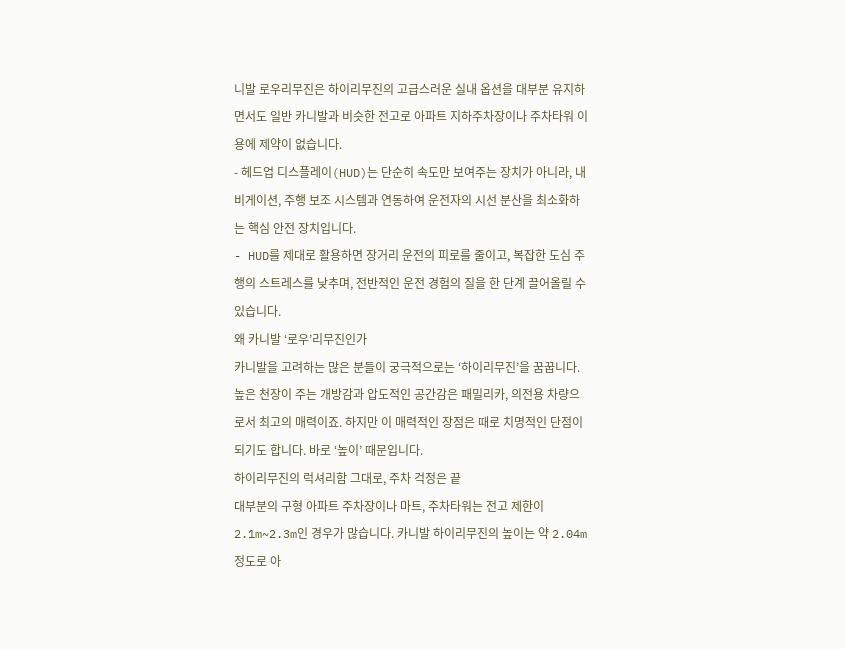니발 로우리무진은 하이리무진의 고급스러운 실내 옵션을 대부분 유지하면서도 일반 카니발과 비슷한 전고로 아파트 지하주차장이나 주차타워 이용에 제약이 없습니다.
- 헤드업 디스플레이(HUD)는 단순히 속도만 보여주는 장치가 아니라, 내비게이션, 주행 보조 시스템과 연동하여 운전자의 시선 분산을 최소화하는 핵심 안전 장치입니다.
- HUD를 제대로 활용하면 장거리 운전의 피로를 줄이고, 복잡한 도심 주행의 스트레스를 낮추며, 전반적인 운전 경험의 질을 한 단계 끌어올릴 수 있습니다.
왜 카니발 ‘로우’리무진인가
카니발을 고려하는 많은 분들이 궁극적으로는 ‘하이리무진’을 꿈꿉니다. 높은 천장이 주는 개방감과 압도적인 공간감은 패밀리카, 의전용 차량으로서 최고의 매력이죠. 하지만 이 매력적인 장점은 때로 치명적인 단점이 되기도 합니다. 바로 ‘높이’ 때문입니다.
하이리무진의 럭셔리함 그대로, 주차 걱정은 끝
대부분의 구형 아파트 주차장이나 마트, 주차타워는 전고 제한이 2.1m~2.3m인 경우가 많습니다. 카니발 하이리무진의 높이는 약 2.04m 정도로 아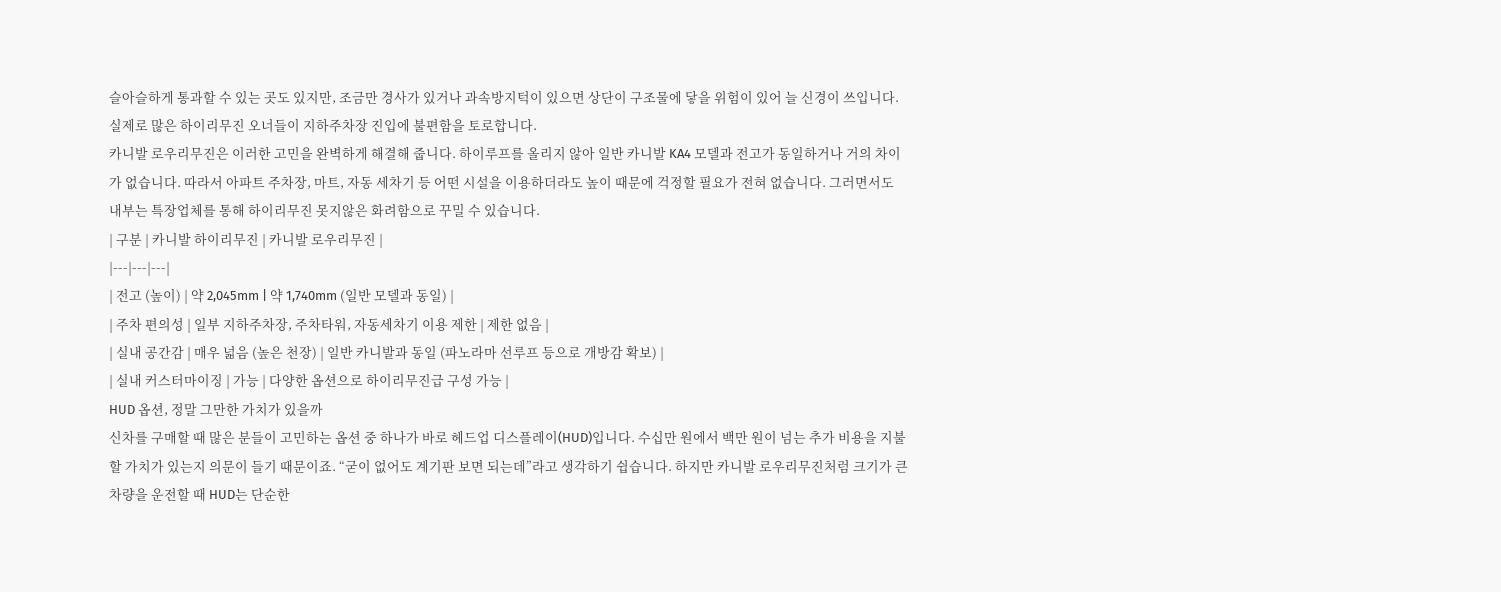슬아슬하게 통과할 수 있는 곳도 있지만, 조금만 경사가 있거나 과속방지턱이 있으면 상단이 구조물에 닿을 위험이 있어 늘 신경이 쓰입니다. 실제로 많은 하이리무진 오너들이 지하주차장 진입에 불편함을 토로합니다.
카니발 로우리무진은 이러한 고민을 완벽하게 해결해 줍니다. 하이루프를 올리지 않아 일반 카니발 KA4 모델과 전고가 동일하거나 거의 차이가 없습니다. 따라서 아파트 주차장, 마트, 자동 세차기 등 어떤 시설을 이용하더라도 높이 때문에 걱정할 필요가 전혀 없습니다. 그러면서도 내부는 특장업체를 통해 하이리무진 못지않은 화려함으로 꾸밀 수 있습니다.
| 구분 | 카니발 하이리무진 | 카니발 로우리무진 |
|---|---|---|
| 전고 (높이) | 약 2,045mm | 약 1,740mm (일반 모델과 동일) |
| 주차 편의성 | 일부 지하주차장, 주차타워, 자동세차기 이용 제한 | 제한 없음 |
| 실내 공간감 | 매우 넓음 (높은 천장) | 일반 카니발과 동일 (파노라마 선루프 등으로 개방감 확보) |
| 실내 커스터마이징 | 가능 | 다양한 옵션으로 하이리무진급 구성 가능 |
HUD 옵션, 정말 그만한 가치가 있을까
신차를 구매할 때 많은 분들이 고민하는 옵션 중 하나가 바로 헤드업 디스플레이(HUD)입니다. 수십만 원에서 백만 원이 넘는 추가 비용을 지불할 가치가 있는지 의문이 들기 때문이죠. “굳이 없어도 계기판 보면 되는데”라고 생각하기 쉽습니다. 하지만 카니발 로우리무진처럼 크기가 큰 차량을 운전할 때 HUD는 단순한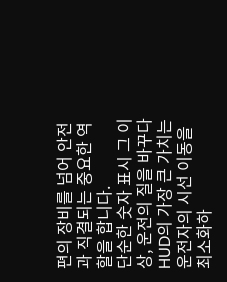편의 장비를 넘어 안전과 직결되는 중요한 역할을 합니다.
단순한 숫자 표시 그 이상, 운전의 질을 바꾸다
HUD의 가장 큰 가치는 운전자의 시선 이동을 최소화하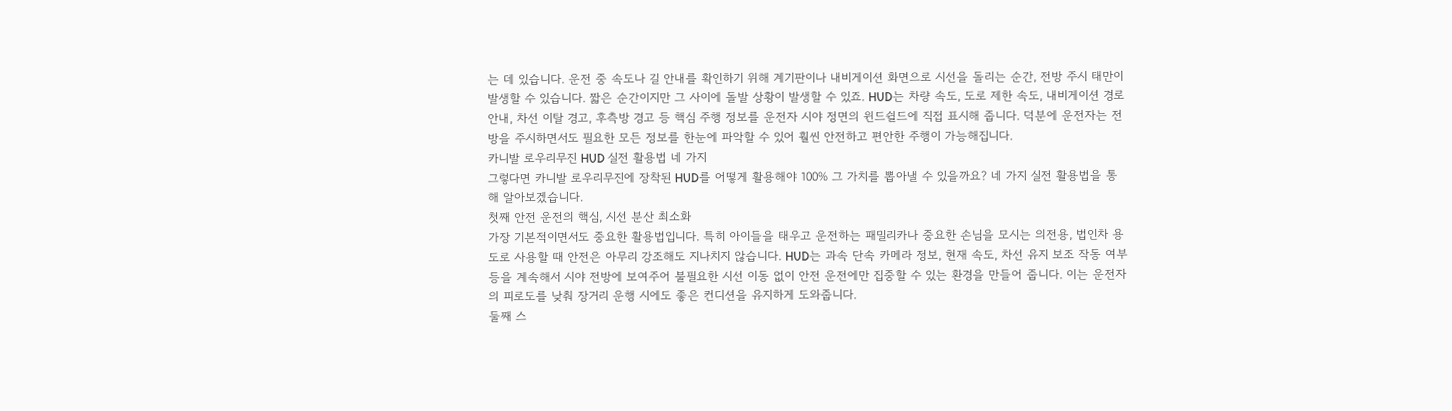는 데 있습니다. 운전 중 속도나 길 안내를 확인하기 위해 계기판이나 내비게이션 화면으로 시선을 돌리는 순간, 전방 주시 태만이 발생할 수 있습니다. 짧은 순간이지만 그 사이에 돌발 상황이 발생할 수 있죠. HUD는 차량 속도, 도로 제한 속도, 내비게이션 경로 안내, 차선 이탈 경고, 후측방 경고 등 핵심 주행 정보를 운전자 시야 정면의 윈드쉴드에 직접 표시해 줍니다. 덕분에 운전자는 전방을 주시하면서도 필요한 모든 정보를 한눈에 파악할 수 있어 훨씬 안전하고 편안한 주행이 가능해집니다.
카니발 로우리무진 HUD 실전 활용법 네 가지
그렇다면 카니발 로우리무진에 장착된 HUD를 어떻게 활용해야 100% 그 가치를 뽑아낼 수 있을까요? 네 가지 실전 활용법을 통해 알아보겠습니다.
첫째 안전 운전의 핵심, 시선 분산 최소화
가장 기본적이면서도 중요한 활용법입니다. 특히 아이들을 태우고 운전하는 패밀리카나 중요한 손님을 모시는 의전용, 법인차 용도로 사용할 때 안전은 아무리 강조해도 지나치지 않습니다. HUD는 과속 단속 카메라 정보, 현재 속도, 차선 유지 보조 작동 여부 등을 계속해서 시야 전방에 보여주어 불필요한 시선 이동 없이 안전 운전에만 집중할 수 있는 환경을 만들어 줍니다. 이는 운전자의 피로도를 낮춰 장거리 운행 시에도 좋은 컨디션을 유지하게 도와줍니다.
둘째 스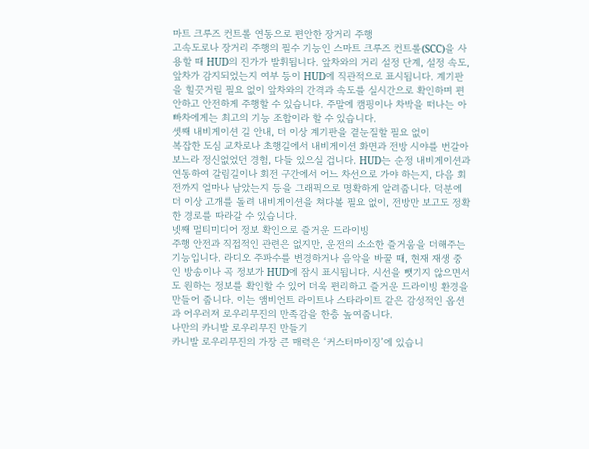마트 크루즈 컨트롤 연동으로 편안한 장거리 주행
고속도로나 장거리 주행의 필수 기능인 스마트 크루즈 컨트롤(SCC)을 사용할 때 HUD의 진가가 발휘됩니다. 앞차와의 거리 설정 단계, 설정 속도, 앞차가 감지되었는지 여부 등이 HUD에 직관적으로 표시됩니다. 계기판을 힐끗거릴 필요 없이 앞차와의 간격과 속도를 실시간으로 확인하며 편안하고 안전하게 주행할 수 있습니다. 주말에 캠핑이나 차박을 떠나는 아빠차에게는 최고의 기능 조합이라 할 수 있습니다.
셋째 내비게이션 길 안내, 더 이상 계기판을 곁눈질할 필요 없이
복잡한 도심 교차로나 초행길에서 내비게이션 화면과 전방 시야를 번갈아 보느라 정신없었던 경험, 다들 있으실 겁니다. HUD는 순정 내비게이션과 연동하여 갈림길이나 회전 구간에서 어느 차선으로 가야 하는지, 다음 회전까지 얼마나 남았는지 등을 그래픽으로 명확하게 알려줍니다. 덕분에 더 이상 고개를 돌려 내비게이션을 쳐다볼 필요 없이, 전방만 보고도 정확한 경로를 따라갈 수 있습니다.
넷째 멀티미디어 정보 확인으로 즐거운 드라이빙
주행 안전과 직접적인 관련은 없지만, 운전의 소소한 즐거움을 더해주는 기능입니다. 라디오 주파수를 변경하거나 음악을 바꿀 때, 현재 재생 중인 방송이나 곡 정보가 HUD에 잠시 표시됩니다. 시선을 뺏기지 않으면서도 원하는 정보를 확인할 수 있어 더욱 편리하고 즐거운 드라이빙 환경을 만들어 줍니다. 이는 앰비언트 라이트나 스타라이트 같은 감성적인 옵션과 어우러져 로우리무진의 만족감을 한층 높여줍니다.
나만의 카니발 로우리무진 만들기
카니발 로우리무진의 가장 큰 매력은 ‘커스터마이징’에 있습니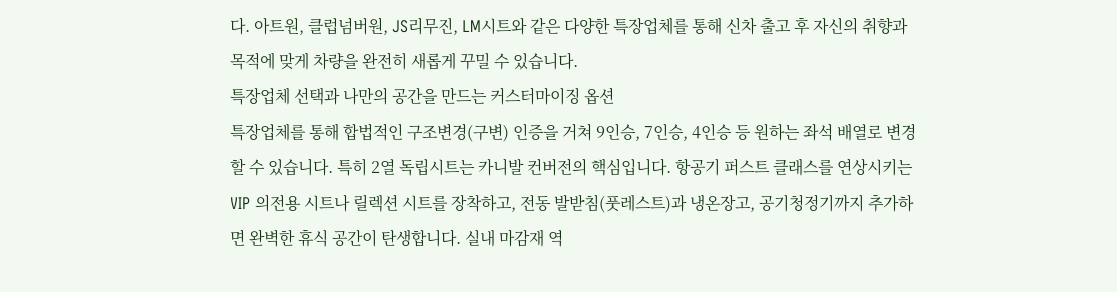다. 아트원, 클럽넘버원, JS리무진, LM시트와 같은 다양한 특장업체를 통해 신차 출고 후 자신의 취향과 목적에 맞게 차량을 완전히 새롭게 꾸밀 수 있습니다.
특장업체 선택과 나만의 공간을 만드는 커스터마이징 옵션
특장업체를 통해 합법적인 구조변경(구변) 인증을 거쳐 9인승, 7인승, 4인승 등 원하는 좌석 배열로 변경할 수 있습니다. 특히 2열 독립시트는 카니발 컨버전의 핵심입니다. 항공기 퍼스트 클래스를 연상시키는 VIP 의전용 시트나 릴렉션 시트를 장착하고, 전동 발받침(풋레스트)과 냉온장고, 공기청정기까지 추가하면 완벽한 휴식 공간이 탄생합니다. 실내 마감재 역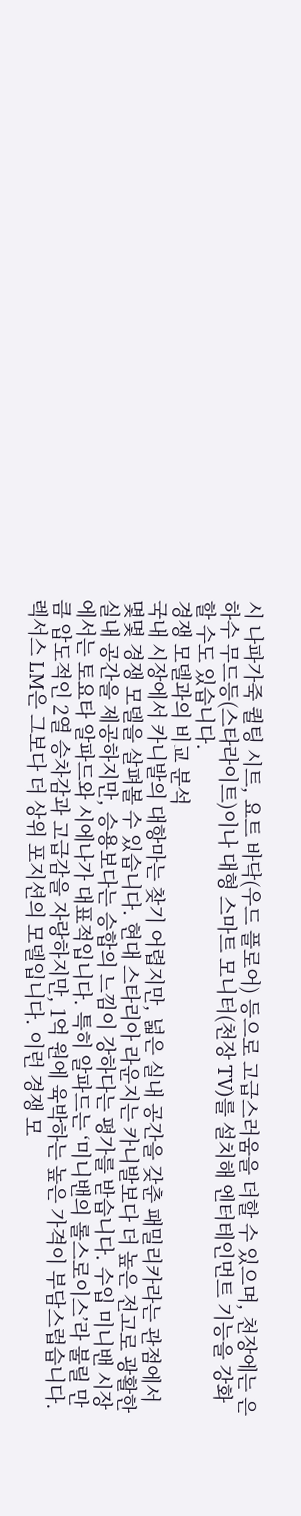시 나파가죽 퀼팅 시트, 요트 바닥(우드 플로어) 등으로 고급스러움을 더할 수 있으며, 천장에는 은하수 무드등(스타라이트)이나 대형 스마트 모니터(천장 TV)를 설치해 엔터테인먼트 기능을 강화할 수도 있습니다.
경쟁 모델과의 비교 분석
국내 시장에서 카니발의 대항마는 찾기 어렵지만, 넓은 실내 공간을 갖춘 패밀리카라는 관점에서 몇몇 경쟁 모델을 살펴볼 수 있습니다. 현대 스타리아 라운지는 카니발보다 더 높은 전고로 광활한 실내 공간을 제공하지만, 승용보다는 승합의 느낌이 강하다는 평가를 받습니다. 수입 미니밴 시장에서는 토요타 알파드와 시에나가 대표적입니다. 특히 알파드는 ‘미니밴의 롤스로이스’라 불릴 만큼 압도적인 2열 승차감과 고급감을 자랑하지만, 1억 원에 육박하는 높은 가격이 부담스럽습니다. 렉서스 LM은 그보다 더 상위 포지션의 모델입니다. 이런 경쟁 모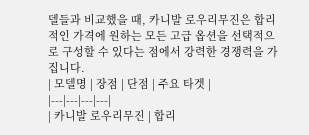델들과 비교했을 때, 카니발 로우리무진은 합리적인 가격에 원하는 모든 고급 옵션을 선택적으로 구성할 수 있다는 점에서 강력한 경쟁력을 가집니다.
| 모델명 | 장점 | 단점 | 주요 타겟 |
|---|---|---|---|
| 카니발 로우리무진 | 합리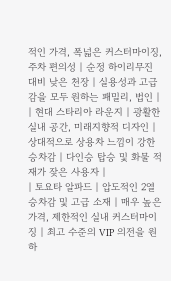적인 가격, 폭넓은 커스터마이징, 주차 편의성 | 순정 하이리무진 대비 낮은 천장 | 실용성과 고급감을 모두 원하는 패밀리, 법인 |
| 현대 스타리아 라운지 | 광활한 실내 공간, 미래지향적 디자인 | 상대적으로 상용차 느낌이 강한 승차감 | 다인승 탑승 및 화물 적재가 잦은 사용자 |
| 토요타 알파드 | 압도적인 2열 승차감 및 고급 소재 | 매우 높은 가격, 제한적인 실내 커스터마이징 | 최고 수준의 VIP 의전을 원하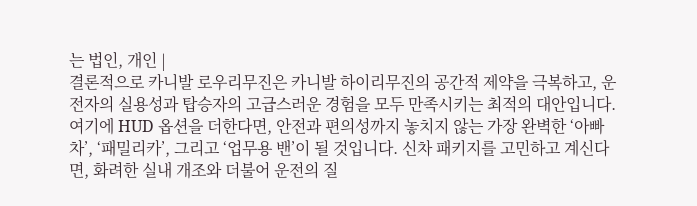는 법인, 개인 |
결론적으로 카니발 로우리무진은 카니발 하이리무진의 공간적 제약을 극복하고, 운전자의 실용성과 탑승자의 고급스러운 경험을 모두 만족시키는 최적의 대안입니다. 여기에 HUD 옵션을 더한다면, 안전과 편의성까지 놓치지 않는 가장 완벽한 ‘아빠차’, ‘패밀리카’, 그리고 ‘업무용 밴’이 될 것입니다. 신차 패키지를 고민하고 계신다면, 화려한 실내 개조와 더불어 운전의 질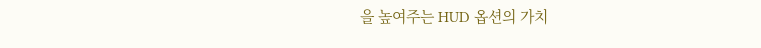을 높여주는 HUD 옵션의 가치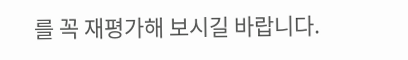를 꼭 재평가해 보시길 바랍니다.